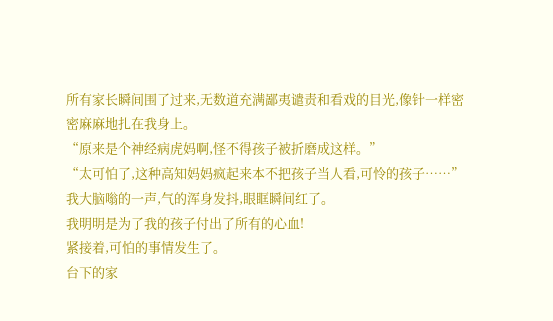所有家长瞬间围了过来,无数道充满鄙夷谴责和看戏的目光,像针一样密密麻麻地扎在我身上。
“原来是个神经病虎妈啊,怪不得孩子被折磨成这样。”
“太可怕了,这种高知妈妈疯起来本不把孩子当人看,可怜的孩子……”
我大脑嗡的一声,气的浑身发抖,眼眶瞬间红了。
我明明是为了我的孩子付出了所有的心血!
紧接着,可怕的事情发生了。
台下的家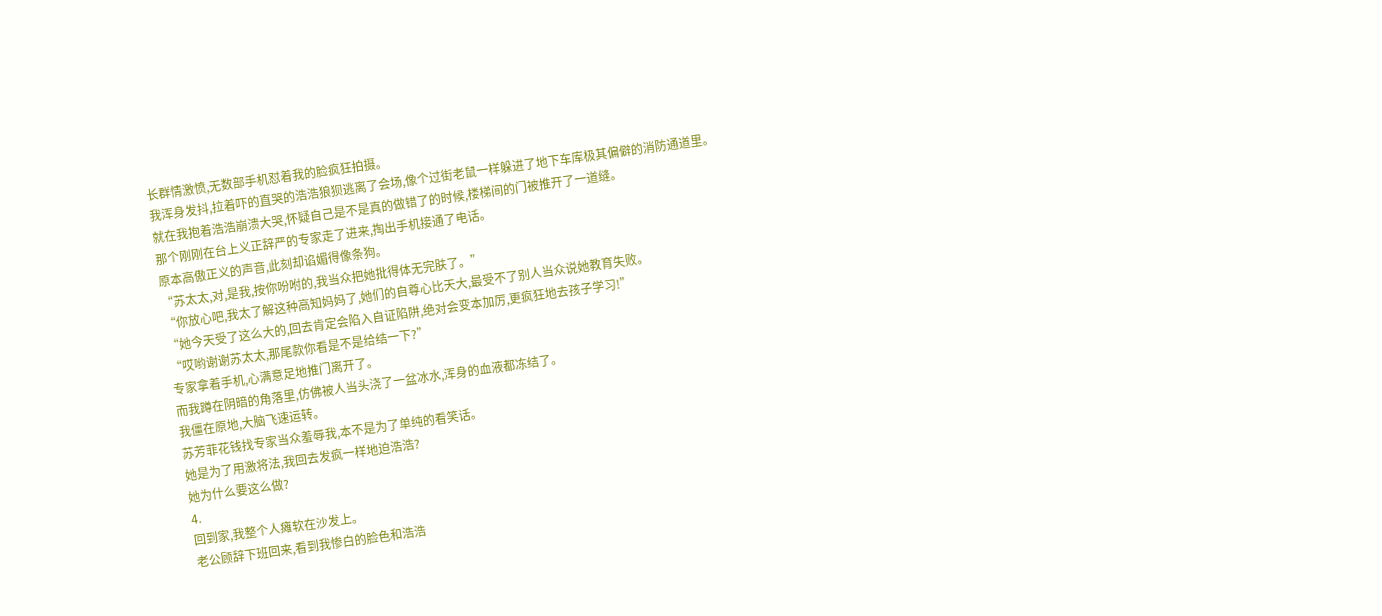长群情激愤,无数部手机怼着我的脸疯狂拍摄。
我浑身发抖,拉着吓的直哭的浩浩狼狈逃离了会场,像个过街老鼠一样躲进了地下车库极其偏僻的消防通道里。
就在我抱着浩浩崩溃大哭,怀疑自己是不是真的做错了的时候,楼梯间的门被推开了一道缝。
那个刚刚在台上义正辞严的专家走了进来,掏出手机接通了电话。
原本高傲正义的声音,此刻却谄媚得像条狗。
“苏太太,对,是我,按你吩咐的,我当众把她批得体无完肤了。”
“你放心吧,我太了解这种高知妈妈了,她们的自尊心比天大,最受不了别人当众说她教育失败。
“她今天受了这么大的,回去肯定会陷入自证陷阱,绝对会变本加厉,更疯狂地去孩子学习!”
“哎哟谢谢苏太太,那尾款你看是不是给结一下?”
专家拿着手机,心满意足地推门离开了。
而我蹲在阴暗的角落里,仿佛被人当头浇了一盆冰水,浑身的血液都冻结了。
我僵在原地,大脑飞速运转。
苏芳菲花钱找专家当众羞辱我,本不是为了单纯的看笑话。
她是为了用激将法,我回去发疯一样地迫浩浩?
她为什么要这么做?
4.
回到家,我整个人瘫软在沙发上。
老公顾辞下班回来,看到我惨白的脸色和浩浩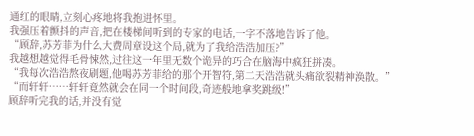通红的眼睛,立刻心疼地将我抱进怀里。
我强压着颤抖的声音,把在楼梯间听到的专家的电话,一字不落地告诉了他。
“顾辞,苏芳菲为什么大费周章设这个局,就为了我给浩浩加压?”
我越想越觉得毛骨悚然,过往这一年里无数个诡异的巧合在脑海中疯狂拼凑。
“我每次浩浩熬夜刷题,他喝苏芳菲给的那个开智符,第二天浩浩就头痛欲裂精神涣散。”
“而轩轩……轩轩竟然就会在同一个时间段,奇迹般地拿奖跳级!”
顾辞听完我的话,并没有觉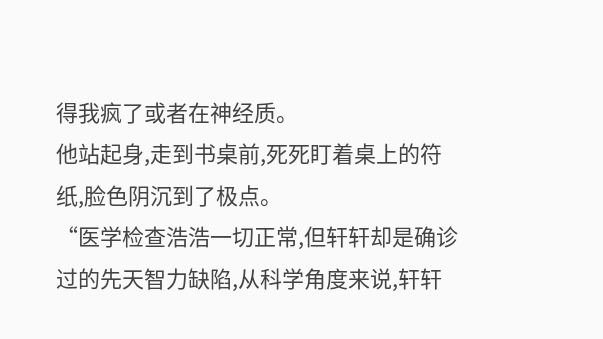得我疯了或者在神经质。
他站起身,走到书桌前,死死盯着桌上的符纸,脸色阴沉到了极点。
“医学检查浩浩一切正常,但轩轩却是确诊过的先天智力缺陷,从科学角度来说,轩轩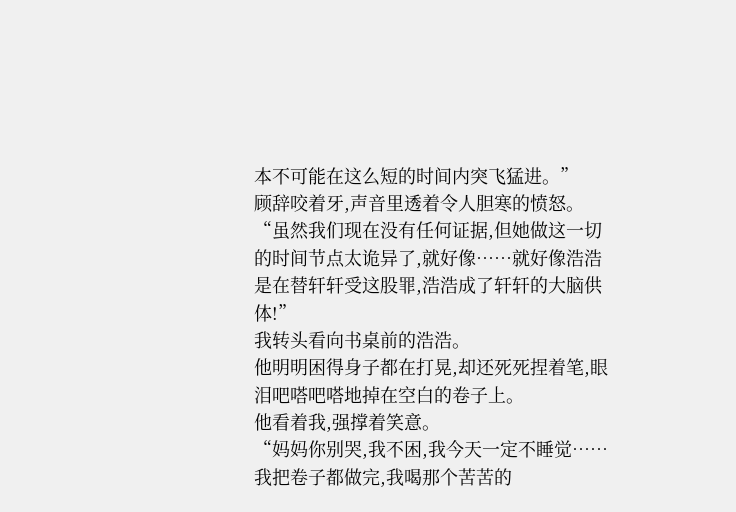本不可能在这么短的时间内突飞猛进。”
顾辞咬着牙,声音里透着令人胆寒的愤怒。
“虽然我们现在没有任何证据,但她做这一切的时间节点太诡异了,就好像……就好像浩浩是在替轩轩受这股罪,浩浩成了轩轩的大脑供体!”
我转头看向书桌前的浩浩。
他明明困得身子都在打晃,却还死死捏着笔,眼泪吧嗒吧嗒地掉在空白的卷子上。
他看着我,强撑着笑意。
“妈妈你别哭,我不困,我今天一定不睡觉……我把卷子都做完,我喝那个苦苦的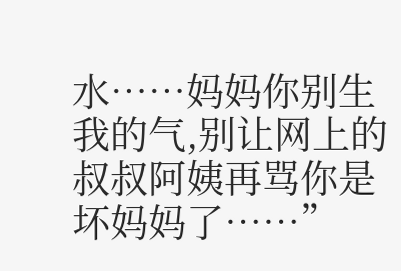水……妈妈你别生我的气,别让网上的叔叔阿姨再骂你是坏妈妈了……”